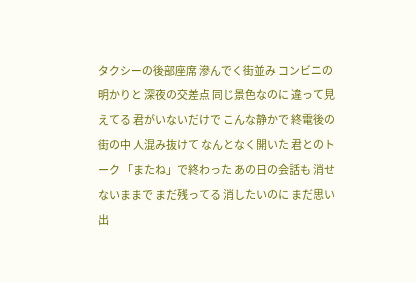タクシーの後部座席 滲んでく街並み コンビニの明かりと 深夜の交差点 同じ景色なのに 違って見えてる 君がいないだけで こんな静かで 終電後の街の中 人混み抜けて なんとなく開いた 君とのトーク 「またね」で終わった あの日の会話も 消せないままで まだ残ってる 消したいのに まだ思い出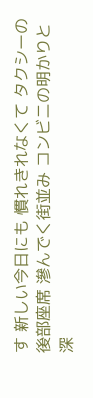す 新しい今日にも 慣れきれなくて タクシーの後部座席 滲んでく街並み コンビニの明かりと 深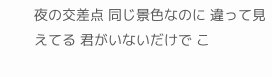夜の交差点 同じ景色なのに 違って見えてる 君がいないだけで こ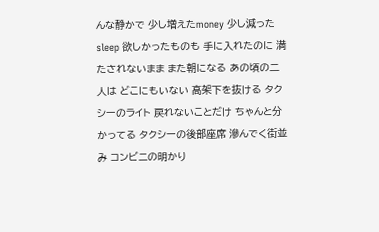んな静かで 少し増えたmoney 少し減ったsleep 欲しかったものも 手に入れたのに 満たされないまま また朝になる あの頃の二人は どこにもいない 高架下を抜ける タクシーのライト 戻れないことだけ ちゃんと分かってる タクシーの後部座席 滲んでく街並み コンビニの明かり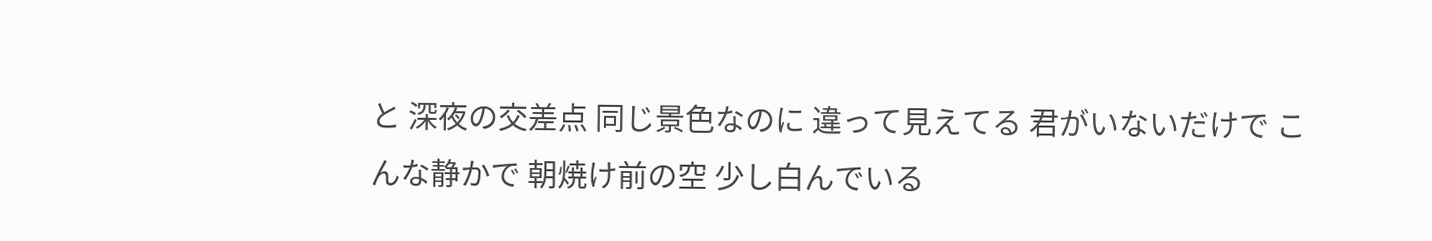と 深夜の交差点 同じ景色なのに 違って見えてる 君がいないだけで こんな静かで 朝焼け前の空 少し白んでいる